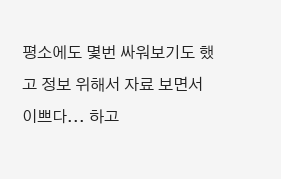평소에도 몇번 싸워보기도 했고 정보 위해서 자료 보면서 이쁘다... 하고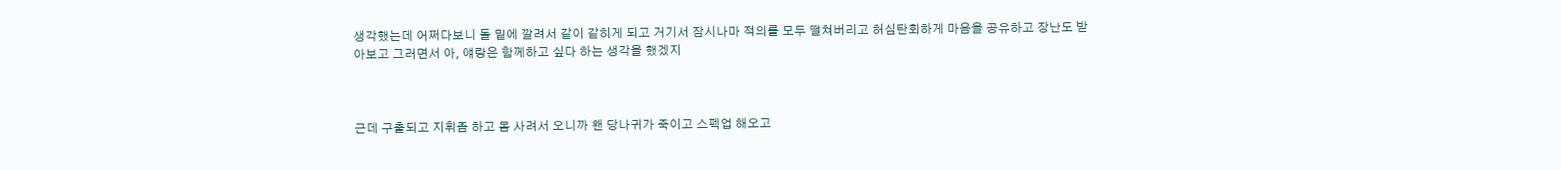생각했는데 어쩌다보니 돌 밑에 깔려서 같이 같히게 되고 거기서 잠시나마 적의를 모두 떨쳐버리고 허심탄회하게 마음을 공유하고 장난도 받아보고 그러면서 아, 얘랑은 함께하고 싶다 하는 생각을 했겠지



근데 구출되고 지휘좀 하고 몸 사려서 오니까 왠 당나귀가 죽이고 스펙업 해오고